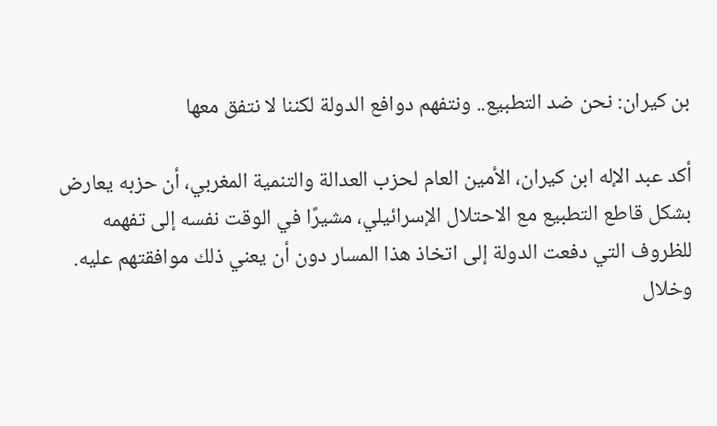بن كيران: نحن ضد التطبيع.. ونتفهم دوافع الدولة لكننا لا نتفق معها

أكد عبد الإله ابن كيران، الأمين العام لحزب العدالة والتنمية المغربي، أن حزبه يعارض بشكل قاطع التطبيع مع الاحتلال الإسرائيلي، مشيرًا في الوقت نفسه إلى تفهمه للظروف التي دفعت الدولة إلى اتخاذ هذا المسار دون أن يعني ذلك موافقتهم عليه.
وخلال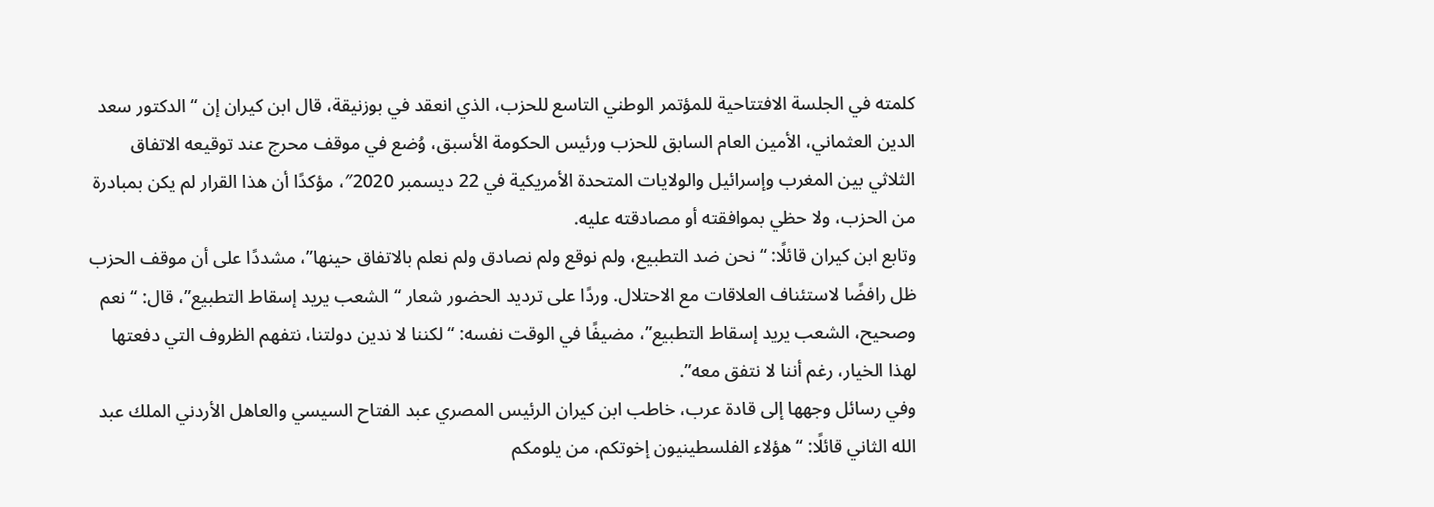كلمته في الجلسة الافتتاحية للمؤتمر الوطني التاسع للحزب، الذي انعقد في بوزنيقة، قال ابن كيران إن “الدكتور سعد الدين العثماني، الأمين العام السابق للحزب ورئيس الحكومة الأسبق، وُضع في موقف محرج عند توقيعه الاتفاق الثلاثي بين المغرب وإسرائيل والولايات المتحدة الأمريكية في 22 ديسمبر 2020″، مؤكدًا أن هذا القرار لم يكن بمبادرة من الحزب، ولا حظي بموافقته أو مصادقته عليه.
وتابع ابن كيران قائلًا: “نحن ضد التطبيع، ولم نوقع ولم نصادق ولم نعلم بالاتفاق حينها”، مشددًا على أن موقف الحزب ظل رافضًا لاستئناف العلاقات مع الاحتلال. وردًا على ترديد الحضور شعار “الشعب يريد إسقاط التطبيع”، قال: “نعم وصحيح، الشعب يريد إسقاط التطبيع”، مضيفًا في الوقت نفسه: “لكننا لا ندين دولتنا، نتفهم الظروف التي دفعتها لهذا الخيار، رغم أننا لا نتفق معه”.
وفي رسائل وجهها إلى قادة عرب، خاطب ابن كيران الرئيس المصري عبد الفتاح السيسي والعاهل الأردني الملك عبد الله الثاني قائلًا: “هؤلاء الفلسطينيون إخوتكم، من يلومكم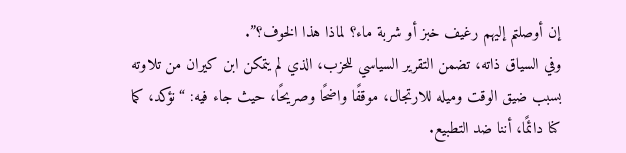إن أوصلتم إليهم رغيف خبز أو شربة ماء؟ لماذا هذا الخوف؟”.
وفي السياق ذاته، تضمن التقرير السياسي للحزب، الذي لم يتمكن ابن كيران من تلاوته بسبب ضيق الوقت وميله للارتجال، موقفًا واضحًا وصريحًا، حيث جاء فيه: “نؤكد، كما كنا دائمًا، أننا ضد التطبيع.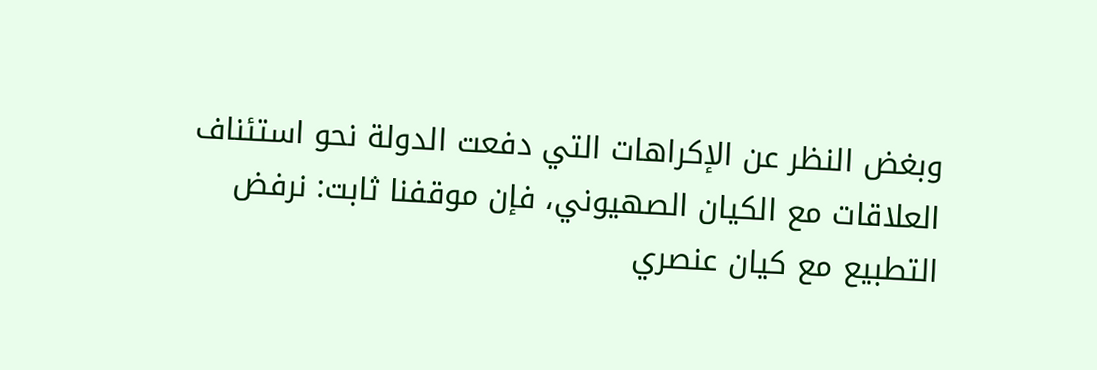وبغض النظر عن الإكراهات التي دفعت الدولة نحو استئناف العلاقات مع الكيان الصهيوني، فإن موقفنا ثابت: نرفض التطبيع مع كيان عنصري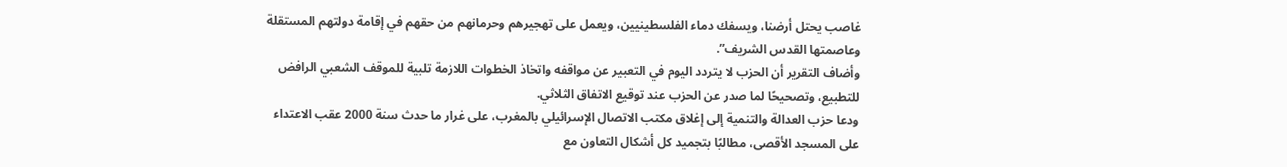غاصب يحتل أرضنا، ويسفك دماء الفلسطينيين، ويعمل على تهجيرهم وحرمانهم من حقهم في إقامة دولتهم المستقلة وعاصمتها القدس الشريف”.
وأضاف التقرير أن الحزب لا يتردد اليوم في التعبير عن مواقفه واتخاذ الخطوات اللازمة تلبية للموقف الشعبي الرافض للتطبيع، وتصحيحًا لما صدر عن الحزب عند توقيع الاتفاق الثلاثي.
ودعا حزب العدالة والتنمية إلى إغلاق مكتب الاتصال الإسرائيلي بالمغرب، على غرار ما حدث سنة 2000 عقب الاعتداء على المسجد الأقصى، مطالبًا بتجميد كل أشكال التعاون مع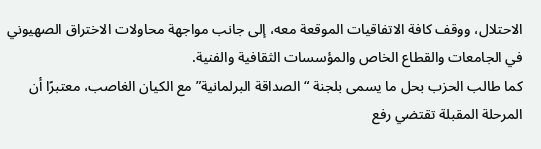الاحتلال، ووقف كافة الاتفاقيات الموقعة معه، إلى جانب مواجهة محاولات الاختراق الصهيوني في الجامعات والقطاع الخاص والمؤسسات الثقافية والفنية.
كما طالب الحزب بحل ما يسمى بلجنة “الصداقة البرلمانية” مع الكيان الغاصب، معتبرًا أن المرحلة المقبلة تقتضي رفع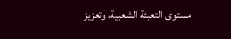مستوى التعبئة الشعبية، وتعزيز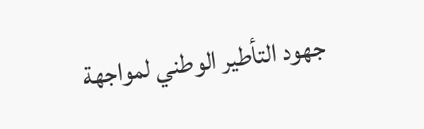جهود التأطير الوطني لمواجهة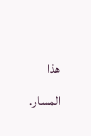هذا المسار.